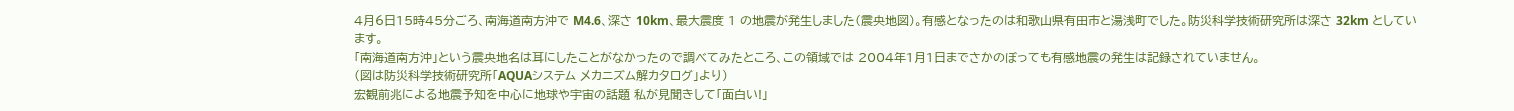4月6日15時45分ごろ、南海道南方沖で M4.6、深さ 10km、最大震度 1 の地震が発生しました(震央地図)。有感となったのは和歌山県有田市と湯浅町でした。防災科学技術研究所は深さ 32km としています。
「南海道南方沖」という震央地名は耳にしたことがなかったので調べてみたところ、この領域では 2004年1月1日までさかのぼっても有感地震の発生は記録されていません。
(図は防災科学技術研究所「AQUAシステム メカニズム解カタログ」より)
宏観前兆による地震予知を中心に地球や宇宙の話題 私が見聞きして「面白い!」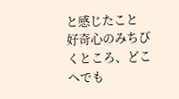と感じたこと
好奇心のみちびくところ、どこへでも